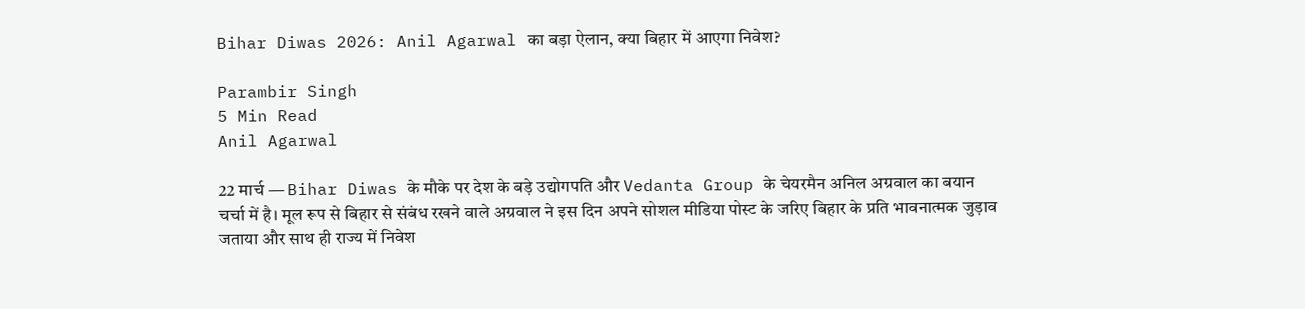Bihar Diwas 2026: Anil Agarwal का बड़ा ऐलान, क्या बिहार में आएगा निवेश?

Parambir Singh
5 Min Read
Anil Agarwal

22 मार्च — Bihar Diwas के मौके पर देश के बड़े उद्योगपति और Vedanta Group के चेयरमैन अनिल अग्रवाल का बयान चर्चा में है। मूल रूप से बिहार से संबंध रखने वाले अग्रवाल ने इस दिन अपने सोशल मीडिया पोस्ट के जरिए बिहार के प्रति भावनात्मक जुड़ाव जताया और साथ ही राज्य में निवेश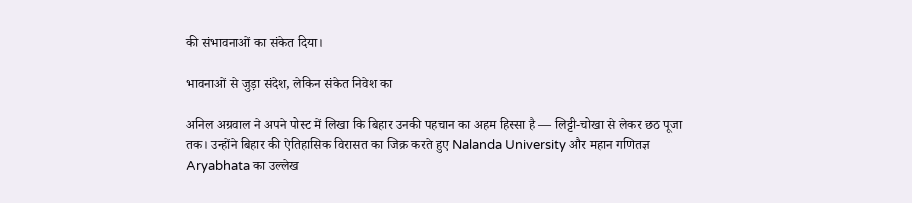की संभावनाओं का संकेत दिया।

भावनाओं से जुड़ा संदेश, लेकिन संकेत निवेश का

अनिल अग्रवाल ने अपने पोस्ट में लिखा कि बिहार उनकी पहचान का अहम हिस्सा है — लिट्टी-चोखा से लेकर छठ पूजा तक। उन्होंने बिहार की ऐतिहासिक विरासत का जिक्र करते हुए Nalanda University और महान गणितज्ञ Aryabhata का उल्लेख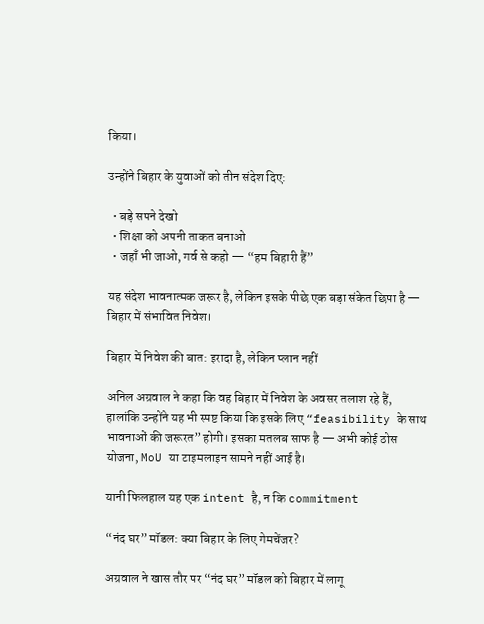किया।

उन्होंने बिहार के युवाओं को तीन संदेश दिए:

  • बड़े सपने देखो
  • शिक्षा को अपनी ताकत बनाओ
  • जहाँ भी जाओ, गर्व से कहो — “हम बिहारी हैं”

यह संदेश भावनात्मक जरूर है, लेकिन इसके पीछे एक बड़ा संकेत छिपा है — बिहार में संभावित निवेश।

बिहार में निवेश की बात: इरादा है, लेकिन प्लान नहीं

अनिल अग्रवाल ने कहा कि वह बिहार में निवेश के अवसर तलाश रहे हैं, हालांकि उन्होंने यह भी स्पष्ट किया कि इसके लिए “feasibility के साथ भावनाओं की जरूरत” होगी। इसका मतलब साफ है — अभी कोई ठोस योजना, MoU या टाइमलाइन सामने नहीं आई है।

यानी फिलहाल यह एक intent है, न कि commitment

“नंद घर” मॉडल: क्या बिहार के लिए गेमचेंजर?

अग्रवाल ने खास तौर पर “नंद घर” मॉडल को बिहार में लागू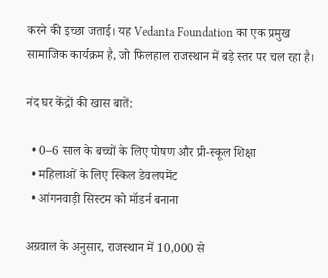करने की इच्छा जताई। यह Vedanta Foundation का एक प्रमुख सामाजिक कार्यक्रम है, जो फिलहाल राजस्थान में बड़े स्तर पर चल रहा है।

नंद घर केंद्रों की खास बातें:

  • 0–6 साल के बच्चों के लिए पोषण और प्री-स्कूल शिक्षा
  • महिलाओं के लिए स्किल डेवलपमेंट
  • आंगनवाड़ी सिस्टम को मॉडर्न बनाना

अग्रवाल के अनुसार, राजस्थान में 10,000 से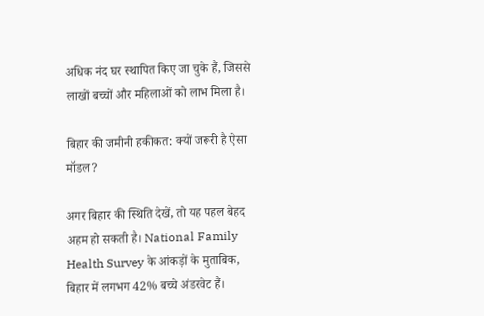अधिक नंद घर स्थापित किए जा चुके हैं, जिससे लाखों बच्चों और महिलाओं को लाभ मिला है।

बिहार की जमीनी हकीकत: क्यों जरूरी है ऐसा मॉडल?

अगर बिहार की स्थिति देखें, तो यह पहल बेहद अहम हो सकती है। National Family Health Survey के आंकड़ों के मुताबिक, बिहार में लगभग 42% बच्चे अंडरवेट हैं।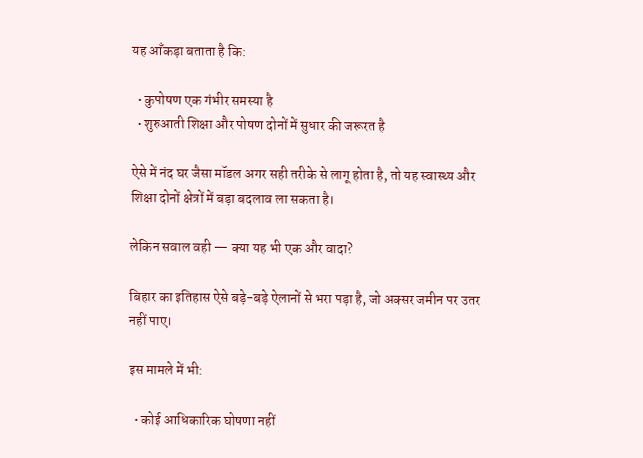यह आँकड़ा बताता है कि:

  • कुपोषण एक गंभीर समस्या है
  • शुरुआती शिक्षा और पोषण दोनों में सुधार की जरूरत है

ऐसे में नंद घर जैसा मॉडल अगर सही तरीके से लागू होता है, तो यह स्वास्थ्य और शिक्षा दोनों क्षेत्रों में बड़ा बदलाव ला सकता है।

लेकिन सवाल वही — क्या यह भी एक और वादा?

बिहार का इतिहास ऐसे बड़े-बड़े ऐलानों से भरा पड़ा है, जो अक्सर जमीन पर उतर नहीं पाए।

इस मामले में भी:

  • कोई आधिकारिक घोषणा नहीं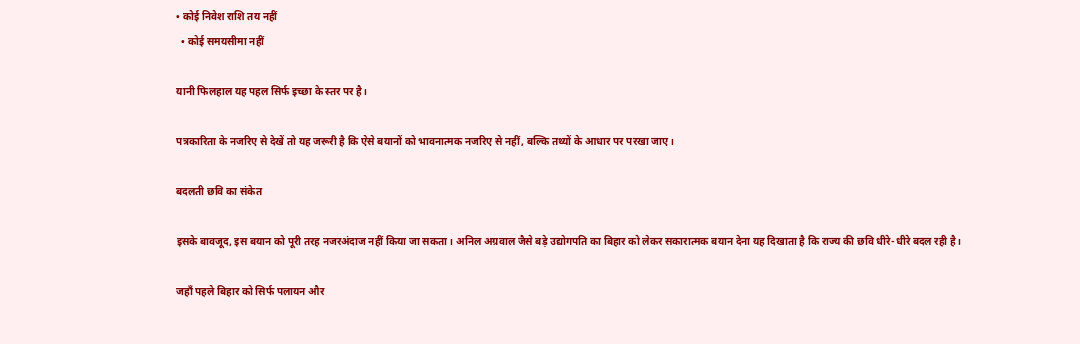• कोई निवेश राशि तय नहीं
  • कोई समयसीमा नहीं

यानी फिलहाल यह पहल सिर्फ इच्छा के स्तर पर है।

पत्रकारिता के नजरिए से देखें तो यह जरूरी है कि ऐसे बयानों को भावनात्मक नजरिए से नहीं, बल्कि तथ्यों के आधार पर परखा जाए।

बदलती छवि का संकेत

इसके बावजूद, इस बयान को पूरी तरह नजरअंदाज नहीं किया जा सकता। अनिल अग्रवाल जैसे बड़े उद्योगपति का बिहार को लेकर सकारात्मक बयान देना यह दिखाता है कि राज्य की छवि धीरे-धीरे बदल रही है।

जहाँ पहले बिहार को सिर्फ पलायन और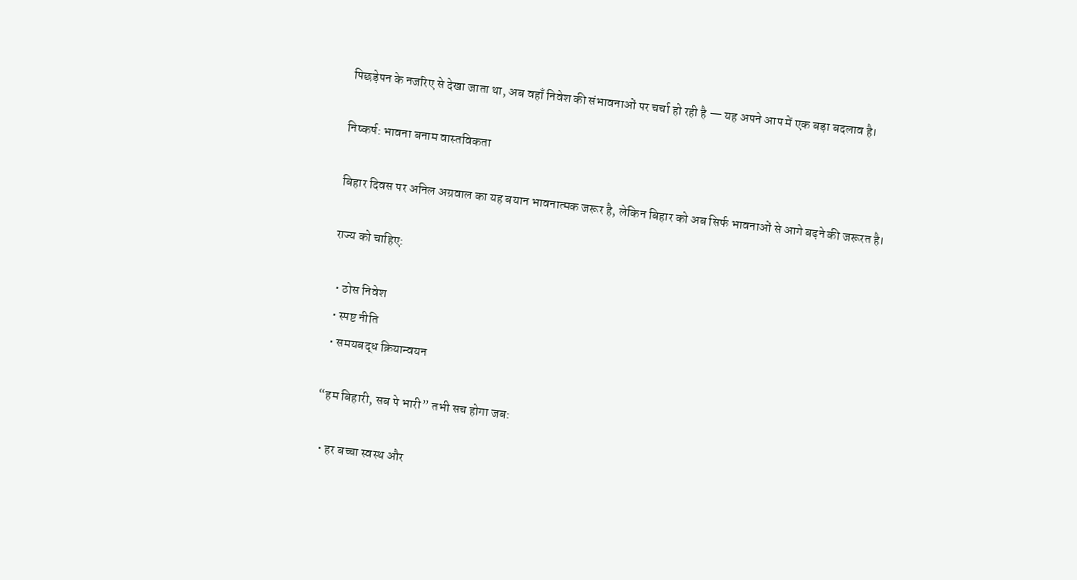पिछड़ेपन के नजरिए से देखा जाता था, अब वहाँ निवेश की संभावनाओं पर चर्चा हो रही है — यह अपने आप में एक बड़ा बदलाव है।

निष्कर्ष: भावना बनाम वास्तविकता

बिहार दिवस पर अनिल अग्रवाल का यह बयान भावनात्मक जरूर है, लेकिन बिहार को अब सिर्फ भावनाओं से आगे बढ़ने की जरूरत है।

राज्य को चाहिए:

  • ठोस निवेश
  • स्पष्ट नीति
  • समयबद्ध क्रियान्वयन

“हम बिहारी, सब पे भारी” तभी सच होगा जब:

  • हर बच्चा स्वस्थ और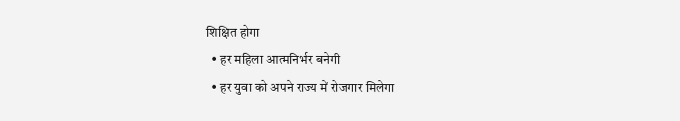शिक्षित होगा
  • हर महिला आत्मनिर्भर बनेगी
  • हर युवा को अपने राज्य में रोजगार मिलेगा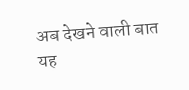अब देखने वाली बात यह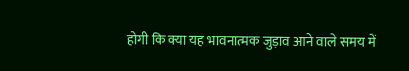होगी कि क्या यह भावनात्मक जुड़ाव आने वाले समय में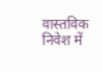वास्तविक निवेश में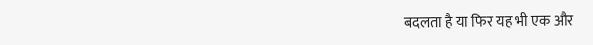बदलता है या फिर यह भी एक और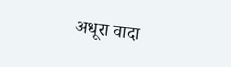अधूरा वादा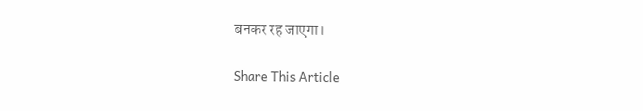बनकर रह जाएगा।

Share This Article